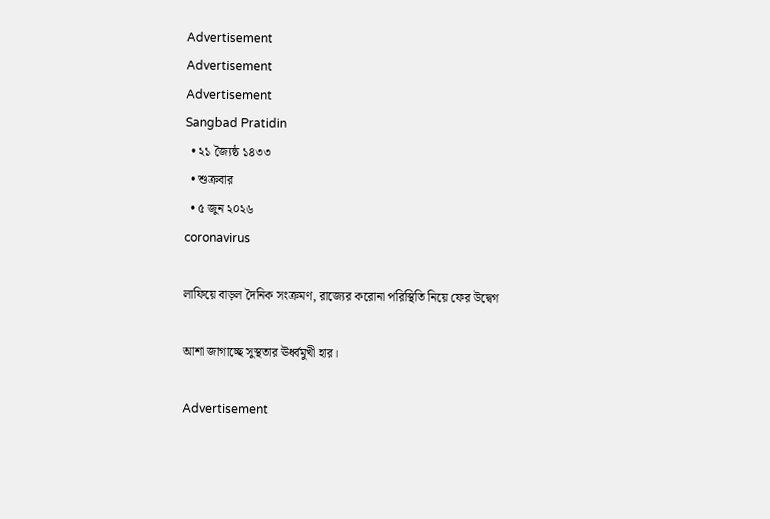Advertisement
Advertisement
Advertisement
Sangbad Pratidin
  • ২১ জ্যৈষ্ঠ ১৪৩৩
  • শুক্রবার
  • ৫ জুন ২০২৬
coronavirus

লাফিয়ে বাড়ল দৈনিক সংক্রমণ, রাজ্যের করোনা পরিস্থিতি নিয়ে ফের উদ্বেগ

আশা জাগাচ্ছে সুস্থতার ঊর্ধ্বমুখী হার।

Advertisement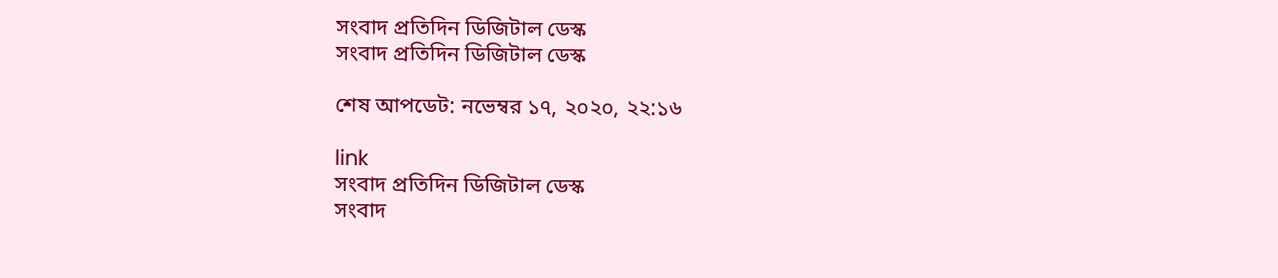সংবাদ প্রতিদিন ডিজিটাল ডেস্ক
সংবাদ প্রতিদিন ডিজিটাল ডেস্ক

শেষ আপডেট: নভেম্বর ১৭, ২০২০, ২২:১৬

link
সংবাদ প্রতিদিন ডিজিটাল ডেস্ক
সংবাদ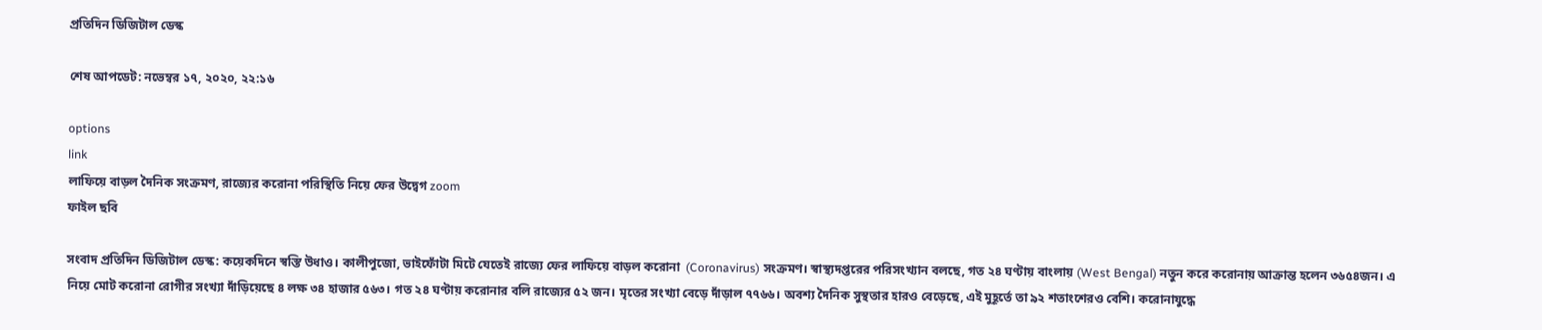প্রতিদিন ডিজিটাল ডেস্ক

শেষ আপডেট: নভেম্বর ১৭, ২০২০, ২২:১৬

options
link
লাফিয়ে বাড়ল দৈনিক সংক্রমণ, রাজ্যের করোনা পরিস্থিতি নিয়ে ফের উদ্বেগ zoom
ফাইল ছবি

সংবাদ প্রতিদিন ডিজিটাল ডেস্ক: কয়েকদিনে স্বস্তি উধাও। কালীপুজো, ভাইফোঁটা মিটে যেতেই রাজ্যে ফের লাফিয়ে বাড়ল করোনা  (Coronavirus) সংক্রমণ। স্বাস্থ্যদপ্তরের পরিসংখ্যান বলছে, গত ২৪ ঘণ্টায় বাংলায় (West Bengal) নতুন করে করোনায় আক্রান্ত হলেন ৩৬৫৪জন। এ নিয়ে মোট করোনা রোগীর সংখ্যা দাঁড়িয়েছে ৪ লক্ষ ৩৪ হাজার ৫৬৩। গত ২৪ ঘণ্টায় করোনার বলি রাজ্যের ৫২ জন। মৃতের সংখ্যা বেড়ে দাঁড়াল ৭৭৬৬। অবশ্য দৈনিক সুস্থতার হারও বেড়েছে, এই মুহূর্তে তা ৯২ শতাংশেরও বেশি। করোনাযুদ্ধে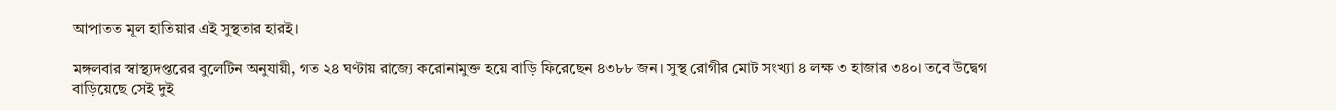আপাতত মূল হাতিয়ার এই সুস্থতার হারই।

মঙ্গলবার স্বাস্থ্যদপ্তরের বুলেটিন অনুযায়ী, গত ২৪ ঘণ্টায় রাজ্যে করোনামুক্ত হয়ে বাড়ি ফিরেছেন ৪৩৮৮ জন। সুস্থ রোগীর মোট সংখ্যা ৪ লক্ষ ৩ হাজার ৩৪০। তবে উদ্বেগ বাড়িয়েছে সেই দুই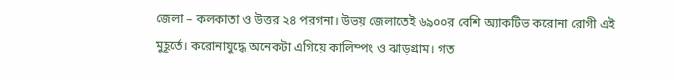জেলা – কলকাতা ও উত্তর ২৪ পরগনা। উভয় জেলাতেই ৬৯০০র বেশি অ্যাকটিভ করোনা রোগী এই মুহূর্তে। করোনাযুদ্ধে অনেকটা এগিয়ে কালিম্পং ও ঝাড়গ্রাম। গত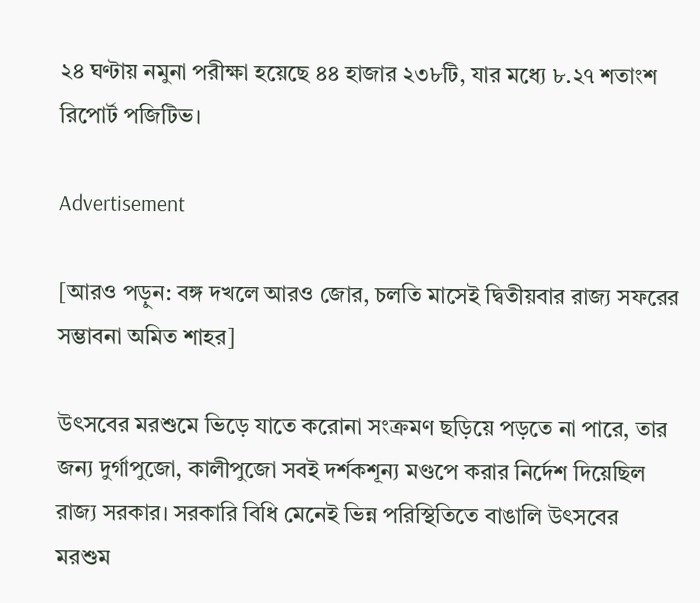২৪ ঘণ্টায় নমুনা পরীক্ষা হয়েছে ৪৪ হাজার ২৩৮টি, যার মধ্যে ৮.২৭ শতাংশ রিপোর্ট পজিটিভ।

Advertisement

[আরও পড়ুন: বঙ্গ দখলে আরও জোর, চলতি মাসেই দ্বিতীয়বার রাজ্য সফরের সম্ভাবনা অমিত শাহর]

উৎসবের মরশুমে ভিড়ে যাতে করোনা সংক্রমণ ছড়িয়ে পড়তে না পারে, তার জন্য দুর্গাপুজো, কালীপুজো সবই দর্শকশূন্য মণ্ডপে করার নির্দেশ দিয়েছিল রাজ্য সরকার। সরকারি বিধি মেনেই ভিন্ন পরিস্থিতিতে বাঙালি উৎসবের মরশুম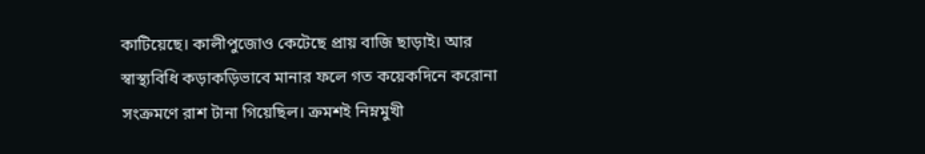কাটিয়েছে। কালীপুজোও কেটেছে প্রায় বাজি ছাড়াই। আর স্বাস্থ্যবিধি কড়াকড়িভাবে মানার ফলে গত কয়েকদিনে করোনা সংক্রমণে রাশ টানা গিয়েছিল। ক্রমশই নিম্নমুখী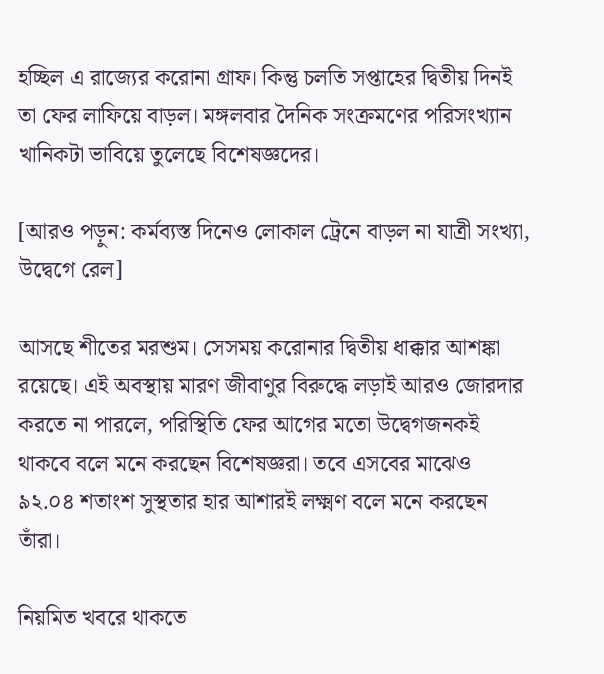হচ্ছিল এ রাজ্যের করোনা গ্রাফ। কিন্তু চলতি সপ্তাহের দ্বিতীয় দিনই তা ফের লাফিয়ে বাড়ল। মঙ্গলবার দৈনিক সংক্রমণের পরিসংখ্যান খানিকটা ভাবিয়ে তুলেছে বিশেষজ্ঞদের।

[আরও পড়ুন: কর্মব্যস্ত দিনেও লোকাল ট্রেনে বাড়ল না যাত্রী সংখ্যা, উদ্বেগে রেল]

আসছে শীতের মরশুম। সেসময় করোনার দ্বিতীয় ধাক্কার আশঙ্কা রয়েছে। এই অবস্থায় মারণ জীবাণুর বিরুদ্ধে লড়াই আরও জোরদার করতে না পারলে, পরিস্থিতি ফের আগের মতো উদ্বেগজনকই থাকবে বলে মনে করছেন বিশেষজ্ঞরা। তবে এসবের মাঝেও ৯২.০৪ শতাংশ সুস্থতার হার আশারই লক্ষ্মণ বলে মনে করছেন তাঁরা।

নিয়মিত খবরে থাকতে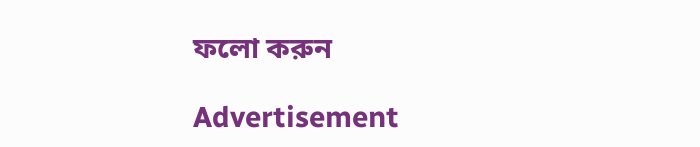ফলো করুন

Advertisement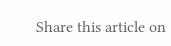Share this article on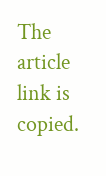The article link is copied.